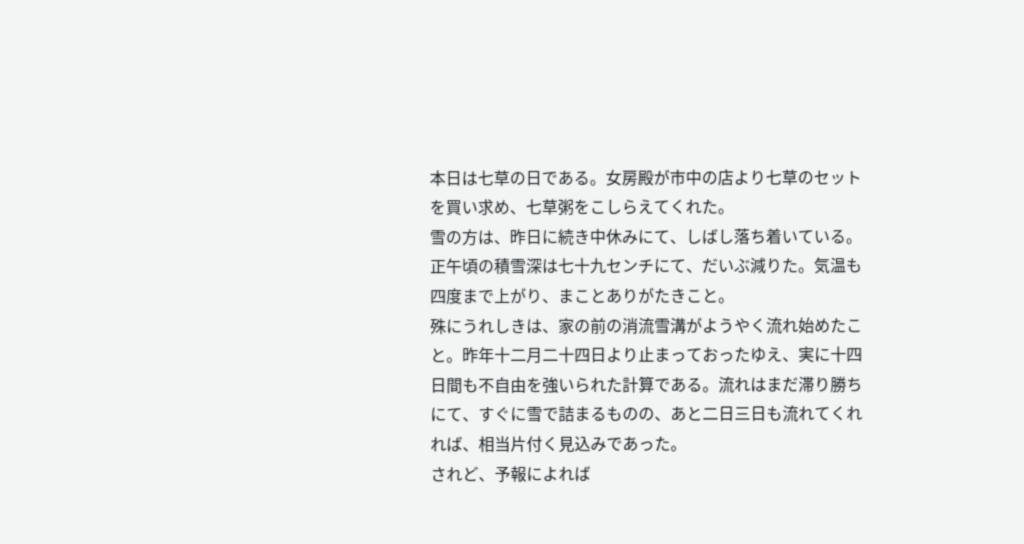本日は七草の日である。女房殿が市中の店より七草のセットを買い求め、七草粥をこしらえてくれた。
雪の方は、昨日に続き中休みにて、しばし落ち着いている。正午頃の積雪深は七十九センチにて、だいぶ減りた。気温も四度まで上がり、まことありがたきこと。
殊にうれしきは、家の前の消流雪溝がようやく流れ始めたこと。昨年十二月二十四日より止まっておったゆえ、実に十四日間も不自由を強いられた計算である。流れはまだ滞り勝ちにて、すぐに雪で詰まるものの、あと二日三日も流れてくれれば、相当片付く見込みであった。
されど、予報によれば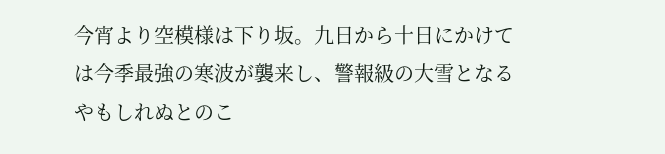今宵より空模様は下り坂。九日から十日にかけては今季最強の寒波が襲来し、警報級の大雪となるやもしれぬとのこ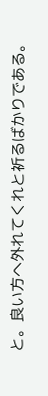と。良い方へ外れてくれと祈るばかりである。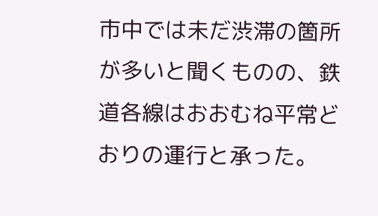市中では未だ渋滞の箇所が多いと聞くものの、鉄道各線はおおむね平常どおりの運行と承った。